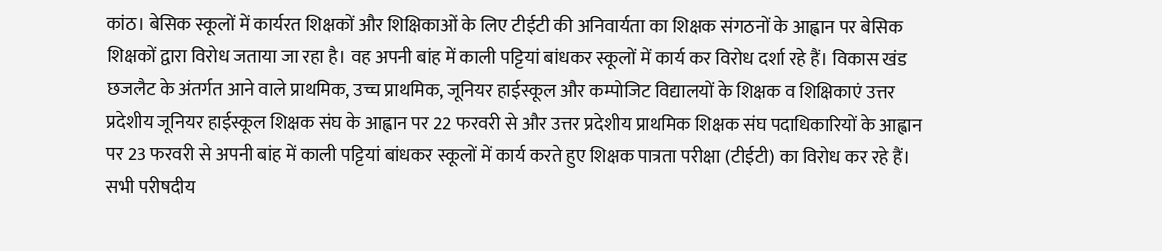कांठ। बेसिक स्कूलों में कार्यरत शिक्षकों और शिक्षिकाओं के लिए टीईटी की अनिवार्यता का शिक्षक संगठनों के आह्वान पर बेसिक शिक्षकों द्वारा विरोध जताया जा रहा है। वह अपनी बांह में काली पट्टियां बांधकर स्कूलों में कार्य कर विरोध दर्शा रहे हैं। विकास खंड छजलैट के अंतर्गत आने वाले प्राथमिक, उच्च प्राथमिक, जूनियर हाईस्कूल और कम्पोजिट विद्यालयों के शिक्षक व शिक्षिकाएं उत्तर प्रदेशीय जूनियर हाईस्कूल शिक्षक संघ के आह्वान पर 22 फरवरी से और उत्तर प्रदेशीय प्राथमिक शिक्षक संघ पदाधिकारियों के आह्वान पर 23 फरवरी से अपनी बांह में काली पट्टियां बांधकर स्कूलों में कार्य करते हुए शिक्षक पात्रता परीक्षा (टीईटी) का विरोध कर रहे हैं। सभी परीषदीय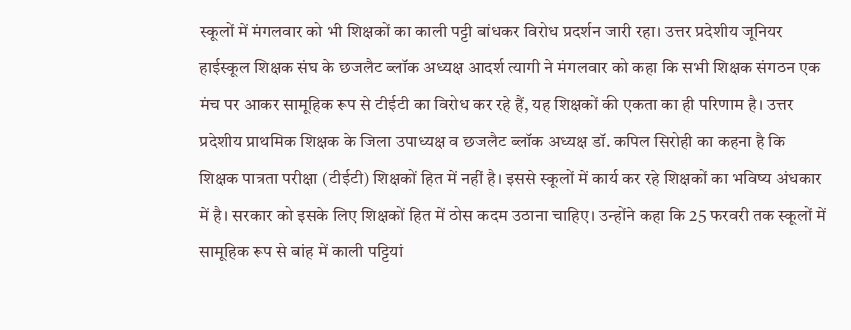स्कूलों में मंगलवार को भी शिक्षकों का काली पट्टी बांधकर विरोध प्रदर्शन जारी रहा। उत्तर प्रदेशीय जूनियर हाईस्कूल शिक्षक संघ के छजलैट ब्लॉक अध्यक्ष आदर्श त्यागी ने मंगलवार को कहा कि सभी शिक्षक संगठन एक मंच पर आकर सामूहिक रूप से टीईटी का विरोध कर रहे हैं, यह शिक्षकों की एकता का ही परिणाम है। उत्तर प्रदेशीय प्राथमिक शिक्षक के जिला उपाध्यक्ष व छजलैट ब्लॉक अध्यक्ष डॉ. कपिल सिरोही का कहना है कि शिक्षक पात्रता परीक्षा (टीईटी) शिक्षकों हित में नहीं है। इससे स्कूलों में कार्य कर रहे शिक्षकों का भविष्य अंधकार में है। सरकार को इसके लिए शिक्षकों हित में ठोस कदम उठाना चाहिए। उन्होंने कहा कि 25 फरवरी तक स्कूलों में सामूहिक रूप से बांह में काली पट्टियां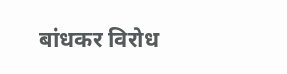बांधकर विरोध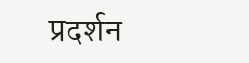प्रदर्शन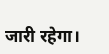जारी रहेगा।